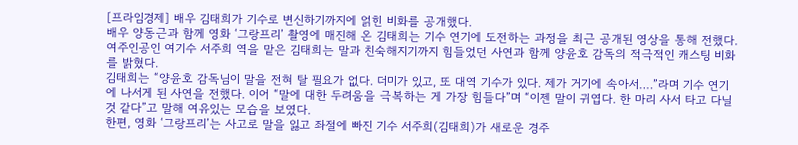[프라임경제] 배우 김태희가 기수로 변신하기까지에 얽힌 비화를 공개했다.
배우 양동근과 함께 영화 ‘그랑프리’ 촬영에 매진해 온 김태희는 기수 연기에 도전하는 과정을 최근 공개된 영상을 통해 전했다. 여주인공인 여기수 서주희 역을 맡은 김태희는 말과 친숙해지기까지 힘들었던 사연과 함께 양윤호 감독의 적극적인 캐스팅 비화를 밝혔다.
김태희는 “양윤호 감독님이 말을 전혀 탈 필요가 없다. 더미가 있고, 또 대역 기수가 있다. 제가 거기에 속아서….”라며 기수 연기에 나서게 된 사연을 전했다. 이어 “말에 대한 두려움을 극복하는 게 가장 힘들다”며 “이젠 말이 귀엽다. 한 마리 사서 타고 다닐 것 같다”고 말해 여유있는 모습을 보였다.
한편, 영화 ‘그랑프리’는 사고로 말을 잃고 좌절에 빠진 기수 서주희(김태희)가 새로운 경주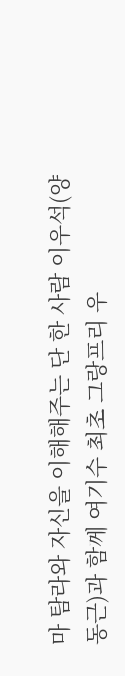마 탐라와 자신을 이해해주는 단 한 사람 이우석(양동근)과 함께 여기수 최초 그랑프리 우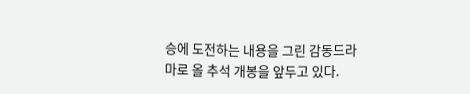승에 도전하는 내용을 그린 감동드라마로 올 추석 개봉을 앞두고 있다.